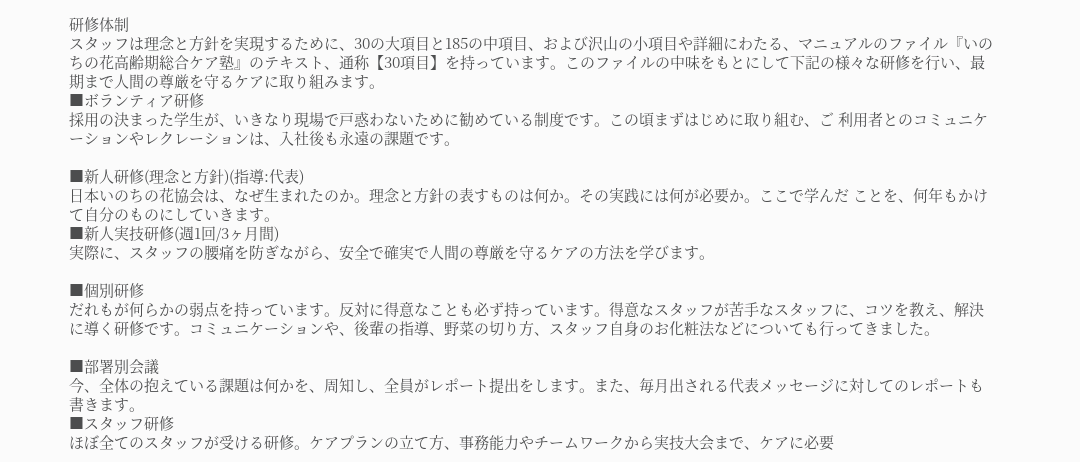研修体制
スタッフは理念と方針を実現するために、30の大項目と185の中項目、および沢山の小項目や詳細にわたる、マニュアルのファイル『いのちの花高齢期総合ケア塾』のテキスト、通称【30項目】を持っています。このファイルの中味をもとにして下記の様々な研修を行い、最期まで人間の尊厳を守るケアに取り組みます。
■ボランティア研修
採用の決まった学生が、いきなり現場で戸惑わないために勧めている制度です。この頃まずはじめに取り組む、ご 利用者とのコミュニケーションやレクレーションは、入社後も永遠の課題です。

■新人研修(理念と方針)(指導:代表)
日本いのちの花協会は、なぜ生まれたのか。理念と方針の表すものは何か。その実践には何が必要か。ここで学んだ ことを、何年もかけて自分のものにしていきます。
■新人実技研修(週1回/3ヶ月間)
実際に、スタッフの腰痛を防ぎながら、安全で確実で人間の尊厳を守るケアの方法を学びます。

■個別研修
だれもが何らかの弱点を持っています。反対に得意なことも必ず持っています。得意なスタッフが苦手なスタッフに、コツを教え、解決に導く研修です。コミュニケーションや、後輩の指導、野菜の切り方、スタッフ自身のお化粧法などについても行ってきました。

■部署別会議
今、全体の抱えている課題は何かを、周知し、全員がレポート提出をします。また、毎月出される代表メッセージに対してのレポートも書きます。
■スタッフ研修
ほぼ全てのスタッフが受ける研修。ケアプランの立て方、事務能力やチームワークから実技大会まで、ケアに必要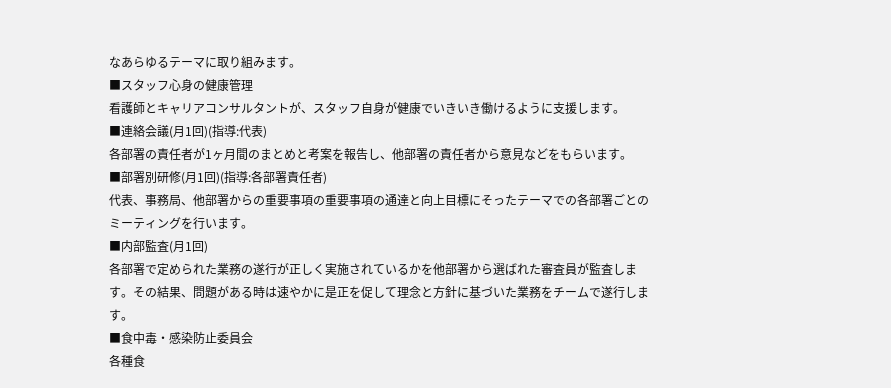なあらゆるテーマに取り組みます。
■スタッフ心身の健康管理
看護師とキャリアコンサルタントが、スタッフ自身が健康でいきいき働けるように支援します。
■連絡会議(月1回)(指導:代表)
各部署の責任者が1ヶ月間のまとめと考案を報告し、他部署の責任者から意見などをもらいます。
■部署別研修(月1回)(指導:各部署責任者)
代表、事務局、他部署からの重要事項の重要事項の通達と向上目標にそったテーマでの各部署ごとのミーティングを行います。
■内部監査(月1回)
各部署で定められた業務の遂行が正しく実施されているかを他部署から選ばれた審査員が監査します。その結果、問題がある時は速やかに是正を促して理念と方針に基づいた業務をチームで遂行します。
■食中毒・感染防止委員会
各種食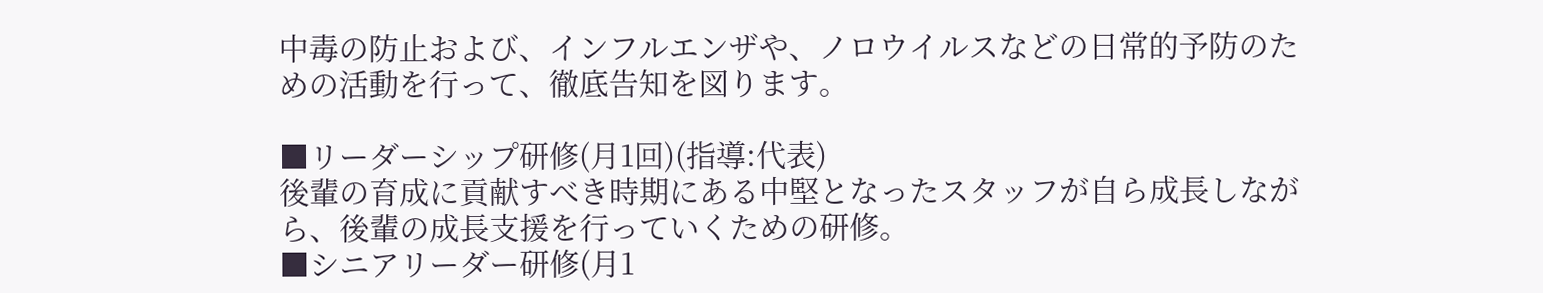中毒の防止および、インフルエンザや、ノロウイルスなどの日常的予防のための活動を行って、徹底告知を図ります。

■リーダーシップ研修(月1回)(指導:代表)
後輩の育成に貢献すべき時期にある中堅となったスタッフが自ら成長しながら、後輩の成長支援を行っていくための研修。
■シニアリーダー研修(月1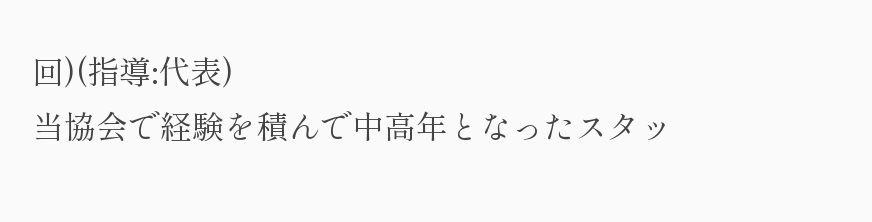回)(指導:代表)
当協会で経験を積んで中高年となったスタッ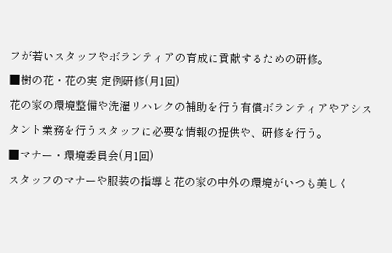フが若いスタッフやボランティアの育成に貢献するための研修。
■樹の花・花の実 定例研修(月1回)
花の家の環境整備や洗濯リハレクの補助を行う有償ボランティアやアシスタント業務を行うスタッフに必要な情報の提供や、研修を行う。
■マナー・環境委員会(月1回)
スタッフのマナーや服装の指導と花の家の中外の環境がいつも美しく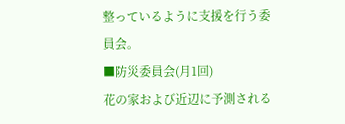整っているように支援を行う委員会。
■防災委員会(月1回)
花の家および近辺に予測される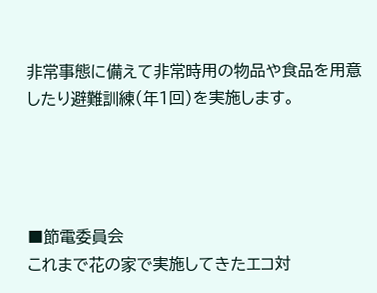非常事態に備えて非常時用の物品や食品を用意したり避難訓練(年1回)を実施します。




■節電委員会
これまで花の家で実施してきたエコ対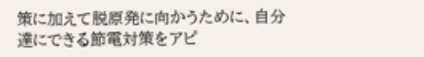策に加えて脱原発に向かうために、自分達にできる節電対策をアピ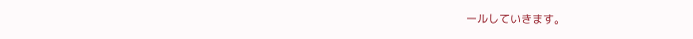ールしていきます。